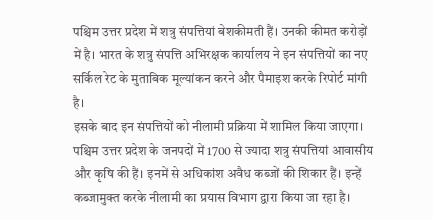पश्चिम उत्तर प्रदेश में शत्रु संपत्तियां बेशकीमती हैं। उनकी कीमत करोड़ों में है। भारत के शत्रु संपत्ति अभिरक्षक कार्यालय ने इन संपत्तियों का नए सर्किल रेट के मुताबिक मूल्यांकन करने और पैमाइश करके रिपोर्ट मांगी है।
इसके बाद इन संपत्तियों को नीलामी प्रक्रिया में शामिल किया जाएगा। पश्चिम उत्तर प्रदेश के जनपदों में 1700 से ज्यादा शत्रु संपत्तियां आवासीय और कृषि की हैं। इनमें से अधिकांश अवैध कब्जों की शिकार हैं। इन्हें कब्जामुक्त करके नीलामी का प्रयास विभाग द्वारा किया जा रहा है।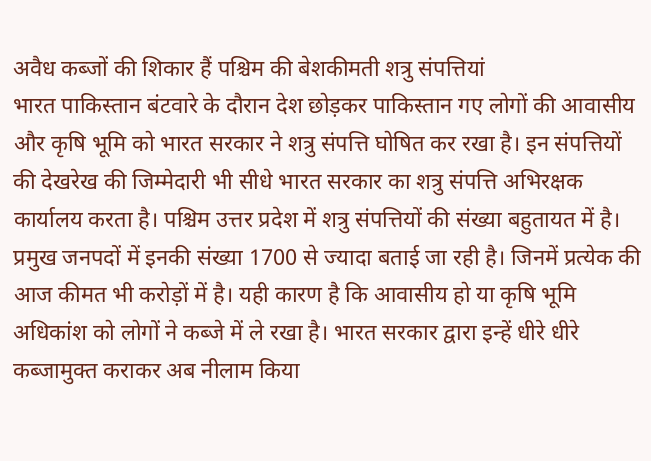अवैध कब्जों की शिकार हैं पश्चिम की बेशकीमती शत्रु संपत्तियां
भारत पाकिस्तान बंटवारे के दौरान देश छोड़कर पाकिस्तान गए लोगों की आवासीय और कृषि भूमि को भारत सरकार ने शत्रु संपत्ति घोषित कर रखा है। इन संपत्तियों की देखरेख की जिम्मेदारी भी सीधे भारत सरकार का शत्रु संपत्ति अभिरक्षक कार्यालय करता है। पश्चिम उत्तर प्रदेश में शत्रु संपत्तियों की संख्या बहुतायत में है।
प्रमुख जनपदों में इनकी संख्या 1700 से ज्यादा बताई जा रही है। जिनमें प्रत्येक की आज कीमत भी करोड़ों में है। यही कारण है कि आवासीय हो या कृषि भूमि अधिकांश को लोगों ने कब्जे में ले रखा है। भारत सरकार द्वारा इन्हें धीरे धीरे कब्जामुक्त कराकर अब नीलाम किया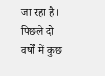जा रहा है। पिछले दो वर्षों में कुछ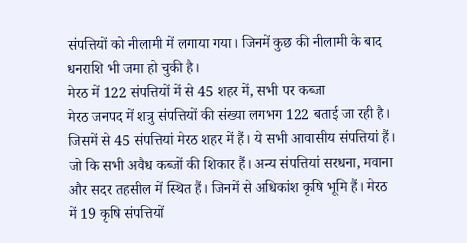संपत्तियों को नीलामी में लगाया गया। जिनमें कुछ की नीलामी के बाद धनराशि भी जमा हो चुकी है।
मेरठ में 122 संपत्तियों में से 45 शहर में, सभी पर कब्जा
मेरठ जनपद में शत्रु संपत्तियों की संख्या लगभग 122 बताई जा रही है। जिसमें से 45 संपत्तियां मेरठ शहर में हैं। ये सभी आवासीय संपत्तियां हैं। जो कि सभी अवैध कब्जों की शिकार हैं। अन्य संपत्तियां सरधना, मवाना और सदर तहसील में स्थित हैं। जिनमें से अधिकांश कृषि भूमि हैं। मेरठ में 19 कृषि संपत्तियों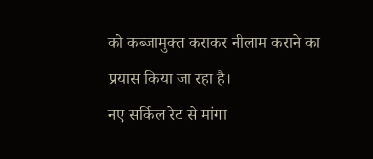को कब्जामुक्त कराकर नीलाम कराने का प्रयास किया जा रहा है।
नए सर्किल रेट से मांगा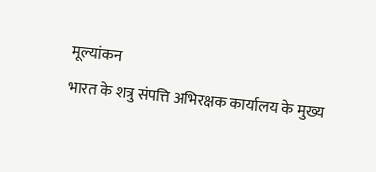मूल्यांकन
भारत के शत्रु संपत्ति अभिरक्षक कार्यालय के मुख्य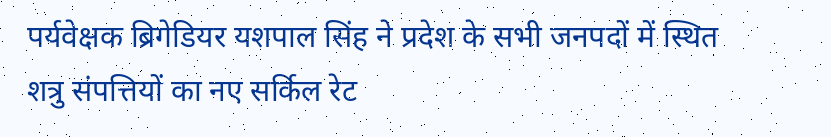पर्यवेक्षक ब्रिगेडियर यशपाल सिंह ने प्रदेश के सभी जनपदों में स्थित शत्रु संपत्तियों का नए सर्किल रेट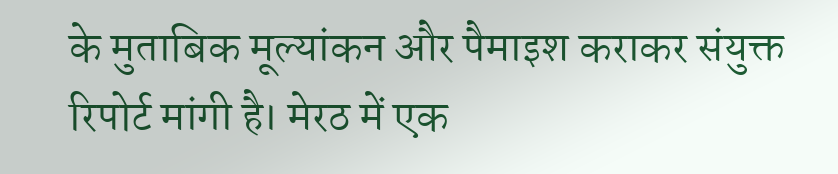के मुताबिक मूल्यांकन और पैमाइश कराकर संयुक्त रिपोर्ट मांगी है। मेरठ में एक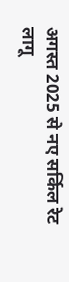अगस्त 2025 से नए सर्किल रेट लागू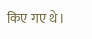किए गए थे।